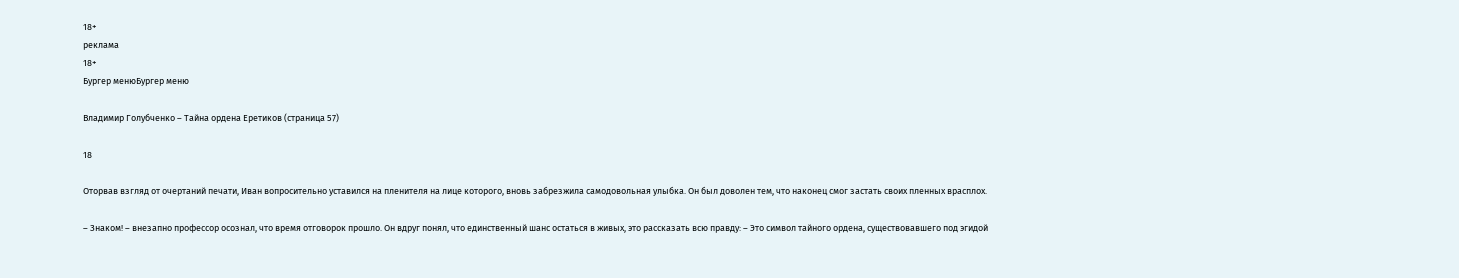18+
реклама
18+
Бургер менюБургер меню

Владимир Голубченко – Тайна ордена Еретиков (страница 57)

18

Оторвав взгляд от очертаний печати, Иван вопросительно уставился на пленителя на лице которого, вновь забрезжила самодовольная улыбка. Он был доволен тем, что наконец смог застать своих пленных врасплох.

– Знаком! – внезапно профессор осознал, что время отговорок прошло. Он вдруг понял, что единственный шанс остаться в живых, это рассказать всю правду: – Это символ тайного ордена, существовавшего под эгидой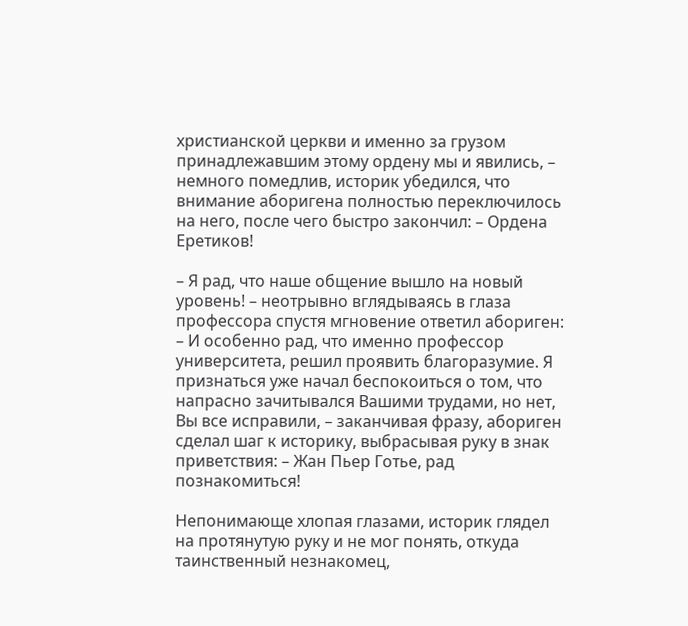христианской церкви и именно за грузом принадлежавшим этому ордену мы и явились, – немного помедлив, историк убедился, что внимание аборигена полностью переключилось на него, после чего быстро закончил: – Ордена Еретиков!

– Я рад, что наше общение вышло на новый уровень! – неотрывно вглядываясь в глаза профессора спустя мгновение ответил абориген: – И особенно рад, что именно профессор университета, решил проявить благоразумие. Я признаться уже начал беспокоиться о том, что напрасно зачитывался Вашими трудами, но нет, Вы все исправили, – заканчивая фразу, абориген сделал шаг к историку, выбрасывая руку в знак приветствия: – Жан Пьер Готье, рад познакомиться!

Непонимающе хлопая глазами, историк глядел на протянутую руку и не мог понять, откуда таинственный незнакомец,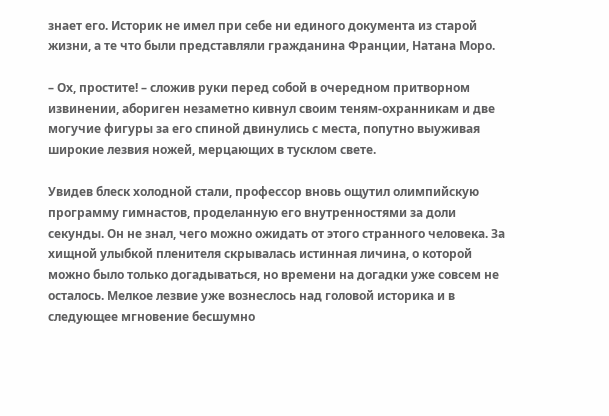знает его. Историк не имел при себе ни единого документа из старой жизни, а те что были представляли гражданина Франции, Натана Моро.

– Ох, простите! – сложив руки перед собой в очередном притворном извинении, абориген незаметно кивнул своим теням-охранникам и две могучие фигуры за его спиной двинулись с места, попутно выуживая широкие лезвия ножей, мерцающих в тусклом свете.

Увидев блеск холодной стали, профессор вновь ощутил олимпийскую программу гимнастов, проделанную его внутренностями за доли секунды. Он не знал, чего можно ожидать от этого странного человека. За хищной улыбкой пленителя скрывалась истинная личина, о которой можно было только догадываться, но времени на догадки уже совсем не осталось. Мелкое лезвие уже вознеслось над головой историка и в следующее мгновение бесшумно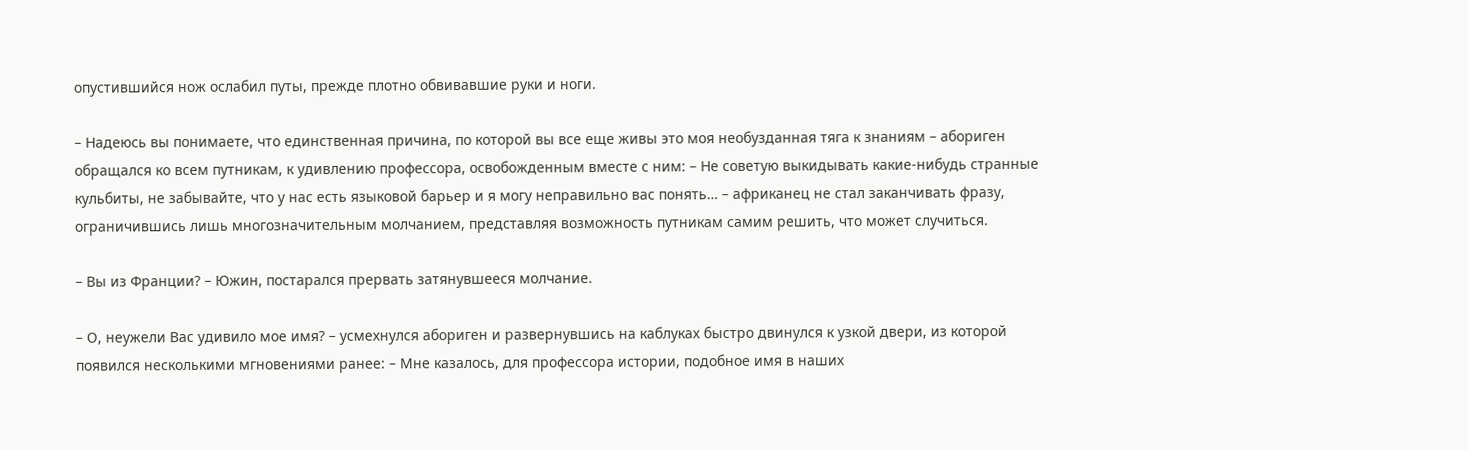опустившийся нож ослабил путы, прежде плотно обвивавшие руки и ноги.

– Надеюсь вы понимаете, что единственная причина, по которой вы все еще живы это моя необузданная тяга к знаниям – абориген обращался ко всем путникам, к удивлению профессора, освобожденным вместе с ним: – Не советую выкидывать какие-нибудь странные кульбиты, не забывайте, что у нас есть языковой барьер и я могу неправильно вас понять… – африканец не стал заканчивать фразу, ограничившись лишь многозначительным молчанием, представляя возможность путникам самим решить, что может случиться.

– Вы из Франции? – Южин, постарался прервать затянувшееся молчание.

– О, неужели Вас удивило мое имя? – усмехнулся абориген и развернувшись на каблуках быстро двинулся к узкой двери, из которой появился несколькими мгновениями ранее: – Мне казалось, для профессора истории, подобное имя в наших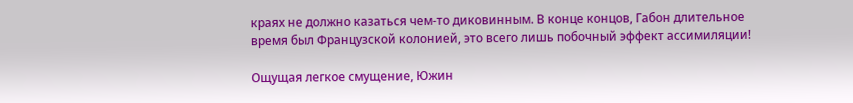краях не должно казаться чем-то диковинным. В конце концов, Габон длительное время был Французской колонией, это всего лишь побочный эффект ассимиляции!

Ощущая легкое смущение, Южин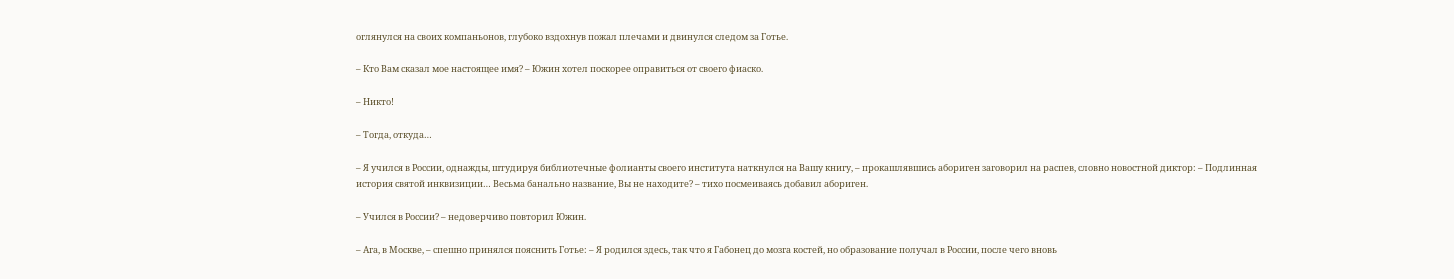оглянулся на своих компаньонов, глубоко вздохнув пожал плечами и двинулся следом за Готье.

– Кто Вам сказал мое настоящее имя? – Южин хотел поскорее оправиться от своего фиаско.

– Никто!

– Тогда, откуда…

– Я учился в России, однажды, штудируя библиотечные фолианты своего института наткнулся на Вашу книгу, – прокашлявшись абориген заговорил на распев, словно новостной диктор: – Подлинная история святой инквизиции… Весьма банально название, Вы не находите? – тихо посмеиваясь добавил абориген.

– Учился в России? – недоверчиво повторил Южин.

– Ага, в Москве, – спешно принялся пояснить Готье: – Я родился здесь, так что я Габонец до мозга костей, но образование получал в России, после чего вновь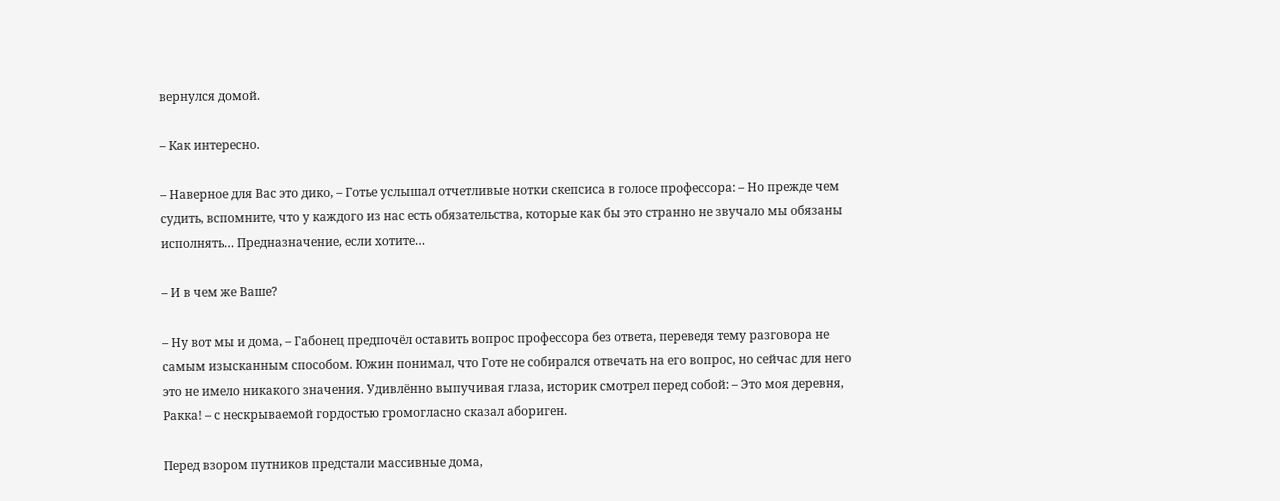вернулся домой.

– Как интересно.

– Наверное для Вас это дико, – Готье услышал отчетливые нотки скепсиса в голосе профессора: – Но прежде чем судить, вспомните, что у каждого из нас есть обязательства, которые как бы это странно не звучало мы обязаны исполнять… Предназначение, если хотите…

– И в чем же Ваше?

– Ну вот мы и дома, – Габонец предпочёл оставить вопрос профессора без ответа, переведя тему разговора не самым изысканным способом. Южин понимал, что Готе не собирался отвечать на его вопрос, но сейчас для него это не имело никакого значения. Удивлённо выпучивая глаза, историк смотрел перед собой: – Это моя деревня, Ракка! – с нескрываемой гордостью громогласно сказал абориген.

Перед взором путников предстали массивные дома,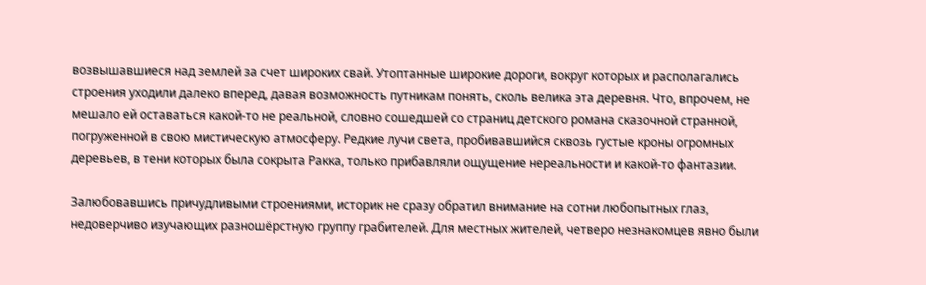возвышавшиеся над землей за счет широких свай. Утоптанные широкие дороги, вокруг которых и располагались строения уходили далеко вперед, давая возможность путникам понять, сколь велика эта деревня. Что, впрочем, не мешало ей оставаться какой-то не реальной, словно сошедшей со страниц детского романа сказочной странной, погруженной в свою мистическую атмосферу. Редкие лучи света, пробивавшийся сквозь густые кроны огромных деревьев, в тени которых была сокрыта Ракка, только прибавляли ощущение нереальности и какой-то фантазии.

Залюбовавшись причудливыми строениями, историк не сразу обратил внимание на сотни любопытных глаз, недоверчиво изучающих разношёрстную группу грабителей. Для местных жителей, четверо незнакомцев явно были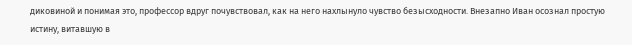диковиной и понимая это, профессор вдруг почувствовал, как на него нахлынуло чувство безысходности. Внезапно Иван осознал простую истину, витавшую в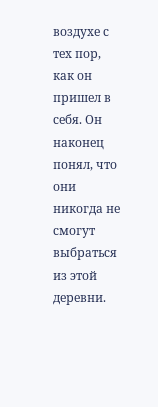воздухе с тех пор, как он пришел в себя. Он наконец понял, что они никогда не смогут выбраться из этой деревни.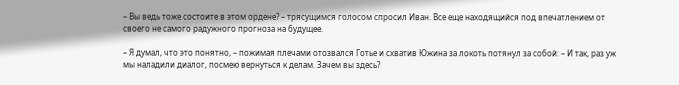– Вы ведь тоже состоите в этом ордене? – трясущимся голосом спросил Иван. Все еще находящийся под впечатлением от своего не самого радужного прогноза на будущее.

– Я думал, что это понятно, – пожимая плечами отозвался Готье и схватив Южина за локоть потянул за собой: – И так, раз уж мы наладили диалог, посмею вернуться к делам. Зачем вы здесь?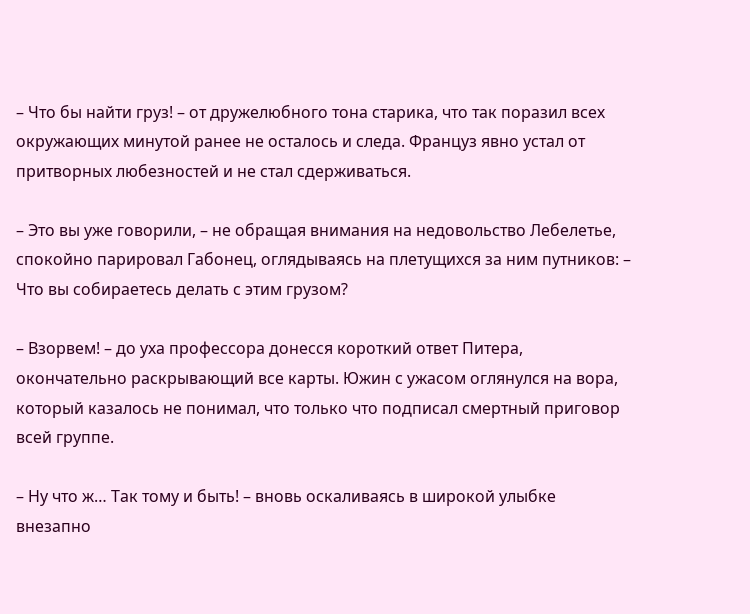– Что бы найти груз! – от дружелюбного тона старика, что так поразил всех окружающих минутой ранее не осталось и следа. Француз явно устал от притворных любезностей и не стал сдерживаться.

– Это вы уже говорили, – не обращая внимания на недовольство Лебелетье, спокойно парировал Габонец, оглядываясь на плетущихся за ним путников: – Что вы собираетесь делать с этим грузом?

– Взорвем! – до уха профессора донесся короткий ответ Питера, окончательно раскрывающий все карты. Южин с ужасом оглянулся на вора, который казалось не понимал, что только что подписал смертный приговор всей группе.

– Ну что ж… Так тому и быть! – вновь оскаливаясь в широкой улыбке внезапно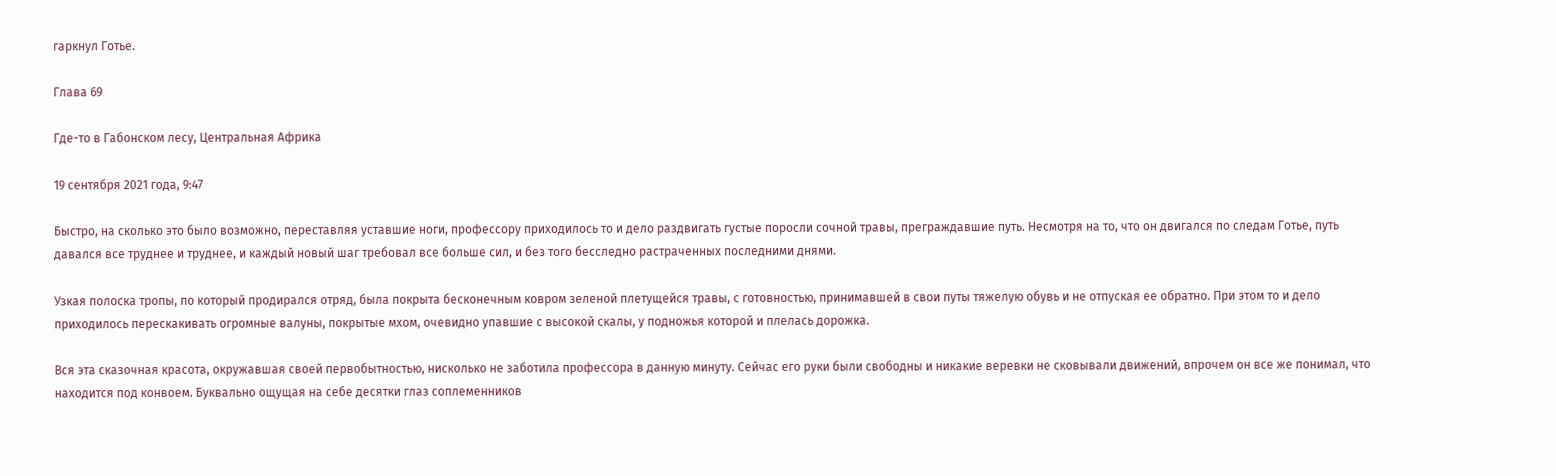гаркнул Готье.

Глава 69

Где-то в Габонском лесу, Центральная Африка

19 сентября 2021 года, 9:47

Быстро, на сколько это было возможно, переставляя уставшие ноги, профессору приходилось то и дело раздвигать густые поросли сочной травы, преграждавшие путь. Несмотря на то, что он двигался по следам Готье, путь давался все труднее и труднее, и каждый новый шаг требовал все больше сил, и без того бесследно растраченных последними днями.

Узкая полоска тропы, по который продирался отряд, была покрыта бесконечным ковром зеленой плетущейся травы, с готовностью, принимавшей в свои путы тяжелую обувь и не отпуская ее обратно. При этом то и дело приходилось перескакивать огромные валуны, покрытые мхом, очевидно упавшие с высокой скалы, у подножья которой и плелась дорожка.

Вся эта сказочная красота, окружавшая своей первобытностью, нисколько не заботила профессора в данную минуту. Сейчас его руки были свободны и никакие веревки не сковывали движений, впрочем он все же понимал, что находится под конвоем. Буквально ощущая на себе десятки глаз соплеменников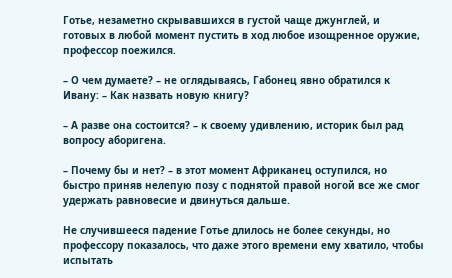Готье, незаметно скрывавшихся в густой чаще джунглей, и готовых в любой момент пустить в ход любое изощренное оружие, профессор поежился.

– О чем думаете? – не оглядываясь, Габонец явно обратился к Ивану: – Как назвать новую книгу?

– А разве она состоится? – к своему удивлению, историк был рад вопросу аборигена.

– Почему бы и нет? – в этот момент Африканец оступился, но быстро приняв нелепую позу с поднятой правой ногой все же смог удержать равновесие и двинуться дальше.

Не случившееся падение Готье длилось не более секунды, но профессору показалось, что даже этого времени ему хватило, чтобы испытать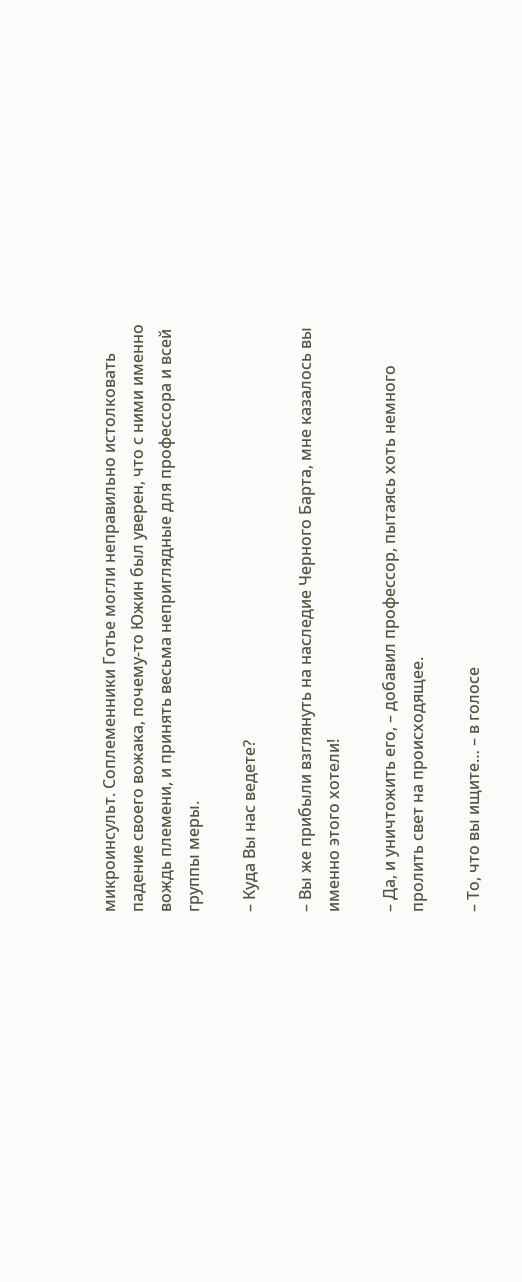микроинсульт. Соплеменники Готье могли неправильно истолковать падение своего вожака, почему-то Южин был уверен, что с ними именно вождь племени, и принять весьма неприглядные для профессора и всей группы меры.

– Куда Вы нас ведете?

– Вы же прибыли взглянуть на наследие Черного Барта, мне казалось вы именно этого хотели!

– Да, и уничтожить его, – добавил профессор, пытаясь хоть немного пролить свет на происходящее.

– То, что вы ищите… – в голосе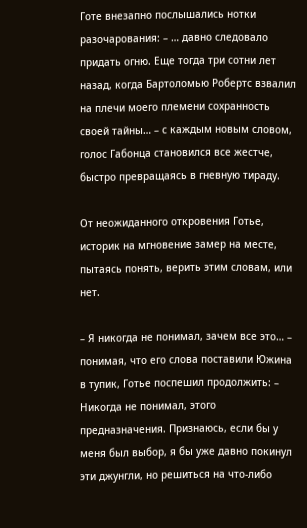Готе внезапно послышались нотки разочарования: – … давно следовало придать огню. Еще тогда три сотни лет назад, когда Бартоломью Робертс взвалил на плечи моего племени сохранность своей тайны… – с каждым новым словом, голос Габонца становился все жестче, быстро превращаясь в гневную тираду.

От неожиданного откровения Готье, историк на мгновение замер на месте, пытаясь понять, верить этим словам, или нет.

– Я никогда не понимал, зачем все это… – понимая, что его слова поставили Южина в тупик, Готье поспешил продолжить: – Никогда не понимал, этого предназначения. Признаюсь, если бы у меня был выбор, я бы уже давно покинул эти джунгли, но решиться на что-либо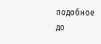подобное до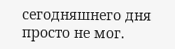сегодняшнего дня просто не мог.